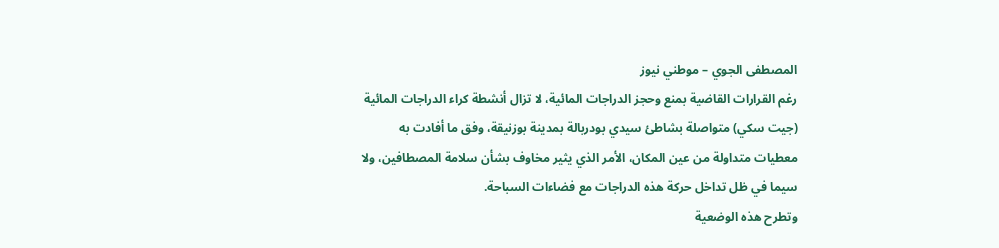المصطفى الجوي – موطني نيوز
رغم القرارات القاضية بمنع وحجز الدراجات المائية، لا تزال أنشطة كراء الدراجات المائية (جيت سكي) متواصلة بشاطئ سيدي بودربالة بمدينة بوزنيقة، وفق ما أفادت به معطيات متداولة من عين المكان، الأمر الذي يثير مخاوف بشأن سلامة المصطافين، ولا سيما في ظل تداخل حركة هذه الدراجات مع فضاءات السباحة.
وتطرح هذه الوضعية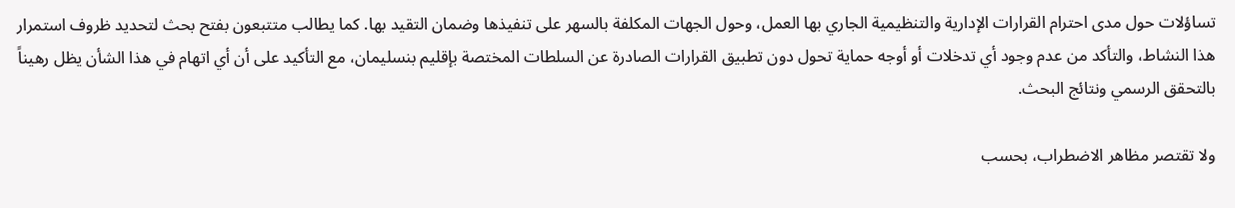تساؤلات حول مدى احترام القرارات الإدارية والتنظيمية الجاري بها العمل، وحول الجهات المكلفة بالسهر على تنفيذها وضمان التقيد بها. كما يطالب متتبعون بفتح بحث لتحديد ظروف استمرار هذا النشاط، والتأكد من عدم وجود أي تدخلات أو أوجه حماية تحول دون تطبيق القرارات الصادرة عن السلطات المختصة بإقليم بنسليمان، مع التأكيد على أن أي اتهام في هذا الشأن يظل رهيناً بالتحقق الرسمي ونتائج البحث.

ولا تقتصر مظاهر الاضطراب، بحسب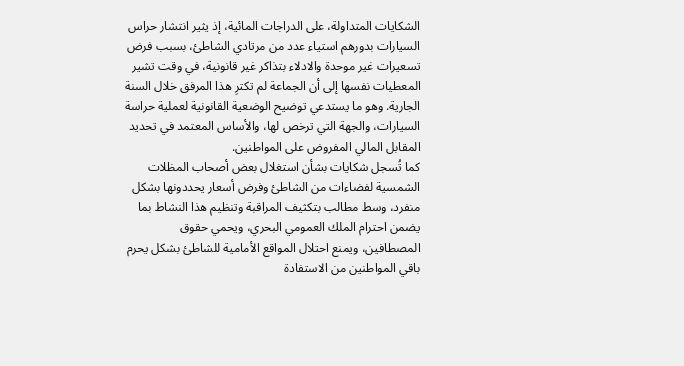الشكايات المتداولة، على الدراجات المائية، إذ يثير انتشار حراس السيارات بدورهم استياء عدد من مرتادي الشاطئ، بسبب فرض تسعيرات غير موحدة والادلاء بتذاكر غير قانونية، في وقت تشير المعطيات نفسها إلى أن الجماعة لم تكترِ هذا المرفق خلال السنة الجارية. وهو ما يستدعي توضيح الوضعية القانونية لعملية حراسة السيارات، والجهة التي ترخص لها، والأساس المعتمد في تحديد المقابل المالي المفروض على المواطنين.
كما تُسجل شكايات بشأن استغلال بعض أصحاب المظلات الشمسية لفضاءات من الشاطئ وفرض أسعار يحددونها بشكل منفرد، وسط مطالب بتكثيف المراقبة وتنظيم هذا النشاط بما يضمن احترام الملك العمومي البحري، ويحمي حقوق المصطافين، ويمنع احتلال المواقع الأمامية للشاطئ بشكل يحرم باقي المواطنين من الاستفادة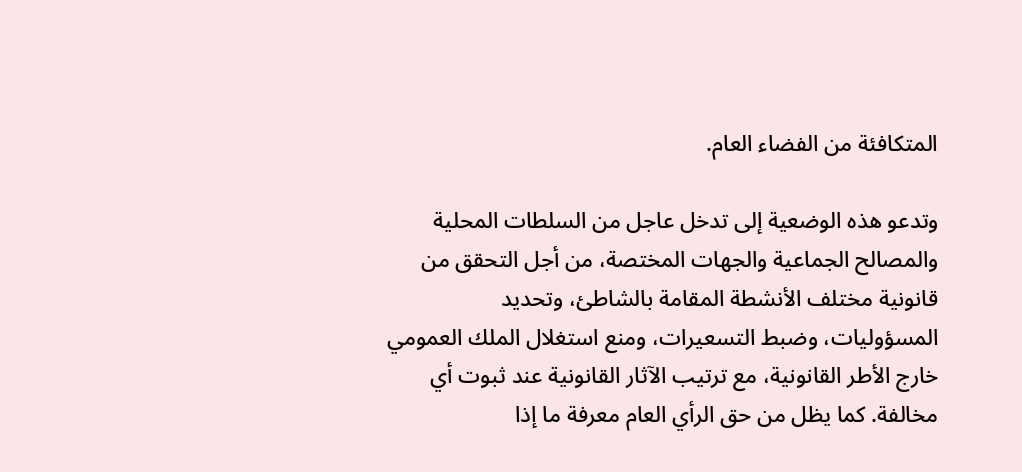المتكافئة من الفضاء العام.

وتدعو هذه الوضعية إلى تدخل عاجل من السلطات المحلية والمصالح الجماعية والجهات المختصة، من أجل التحقق من قانونية مختلف الأنشطة المقامة بالشاطئ، وتحديد المسؤوليات، وضبط التسعيرات، ومنع استغلال الملك العمومي خارج الأطر القانونية، مع ترتيب الآثار القانونية عند ثبوت أي مخالفة. كما يظل من حق الرأي العام معرفة ما إذا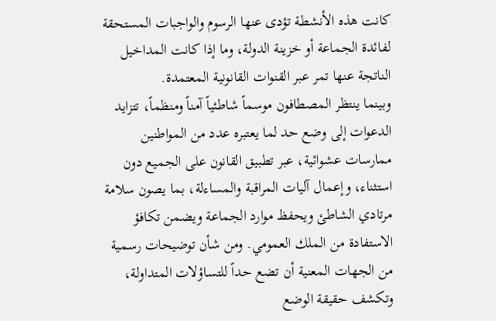كانت هذه الأنشطة تؤدى عنها الرسوم والواجبات المستحقة لفائدة الجماعة أو خزينة الدولة، وما إذا كانت المداخيل الناتجة عنها تمر عبر القنوات القانونية المعتمدة.
وبينما ينتظر المصطافون موسماً شاطئياً آمناً ومنظماً، تتزايد الدعوات إلى وضع حد لما يعتبره عدد من المواطنين ممارسات عشوائية، عبر تطبيق القانون على الجميع دون استثناء، وإعمال آليات المراقبة والمساءلة، بما يصون سلامة مرتادي الشاطئ ويحفظ موارد الجماعة ويضمن تكافؤ الاستفادة من الملك العمومي. ومن شأن توضيحات رسمية من الجهات المعنية أن تضع حداً للتساؤلات المتداولة، وتكشف حقيقة الوضع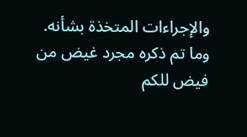والإجراءات المتخذة بشأنه.
وما تم ذكره مجرد غيض من فيض للكم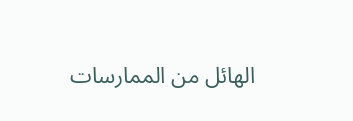الهائل من الممارسات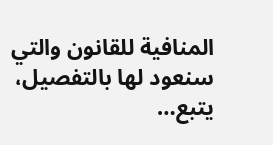المنافية للقانون والتي سنعود لها بالتفصيل، يتبع…